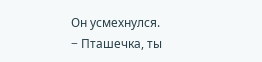Он усмехнулся.
− Пташечка, ты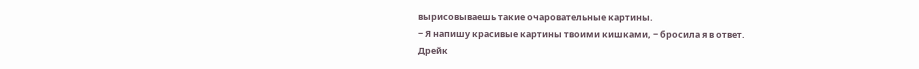вырисовываешь такие очаровательные картины.
− Я напишу красивые картины твоими кишками, − бросила я в ответ.
Дрейк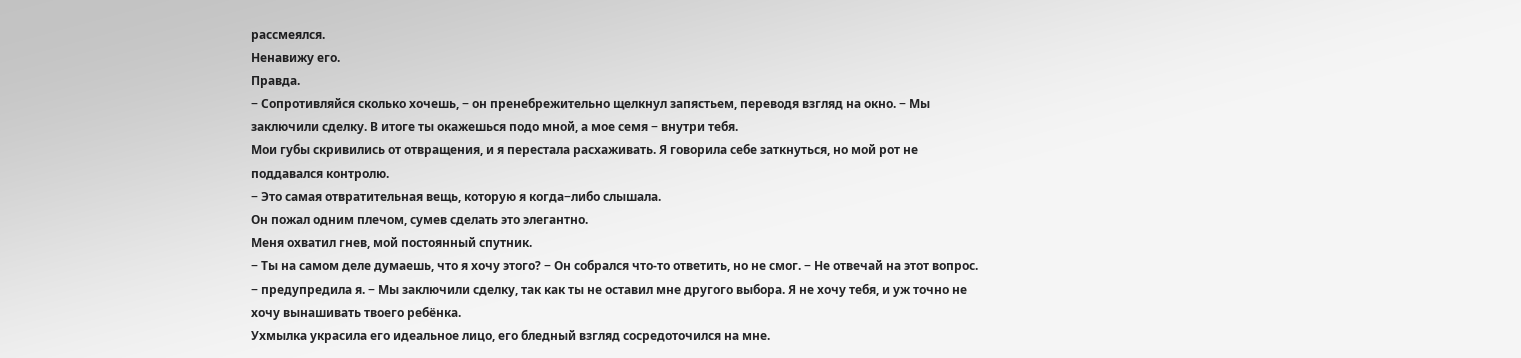рассмеялся.
Ненавижу его.
Правда.
− Сопротивляйся сколько хочешь, − он пренебрежительно щелкнул запястьем, переводя взгляд на окно. − Мы заключили сделку. В итоге ты окажешься подо мной, а мое семя − внутри тебя.
Мои губы скривились от отвращения, и я перестала расхаживать. Я говорила себе заткнуться, но мой рот не поддавался контролю.
− Это самая отвратительная вещь, которую я когда−либо слышала.
Он пожал одним плечом, сумев сделать это элегантно.
Меня охватил гнев, мой постоянный спутник.
− Ты на самом деле думаешь, что я хочу этого? − Он собрался что-то ответить, но не смог. − Не отвечай на этот вопрос. − предупредила я. − Мы заключили сделку, так как ты не оставил мне другого выбора. Я не хочу тебя, и уж точно не хочу вынашивать твоего ребёнка.
Ухмылка украсила его идеальное лицо, его бледный взгляд сосредоточился на мне.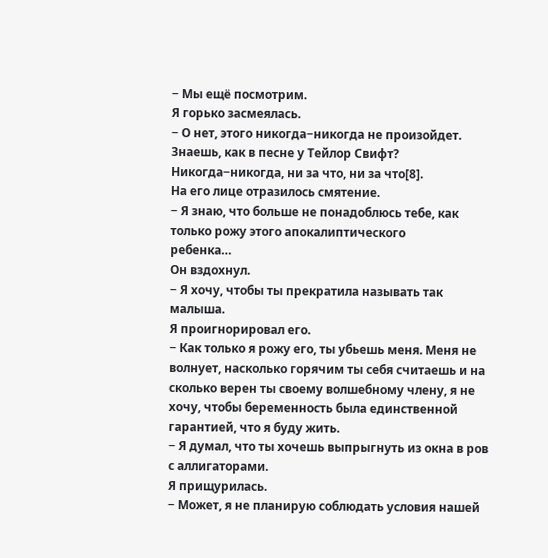− Мы ещё посмотрим.
Я горько засмеялась.
− О нет, этого никогда−никогда не произойдет. Знаешь, как в песне у Тейлор Свифт? Никогда−никогда, ни за что, ни за что[8].
На его лице отразилось смятение.
− Я знаю, что больше не понадоблюсь тебе, как только рожу этого апокалиптического
ребенка…
Он вздохнул.
− Я хочу, чтобы ты прекратила называть так малыша.
Я проигнорировал его.
− Как только я рожу его, ты убьешь меня. Меня не волнует, насколько горячим ты себя считаешь и на сколько верен ты своему волшебному члену, я не хочу, чтобы беременность была единственной гарантией, что я буду жить.
− Я думал, что ты хочешь выпрыгнуть из окна в ров с аллигаторами.
Я прищурилась.
− Может, я не планирую соблюдать условия нашей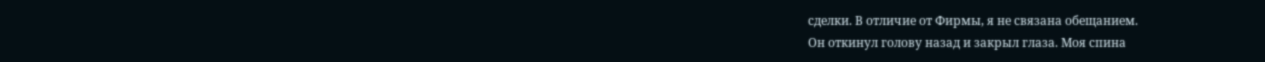сделки. В отличие от Фирмы, я не связана обещанием.
Он откинул голову назад и закрыл глаза. Моя спина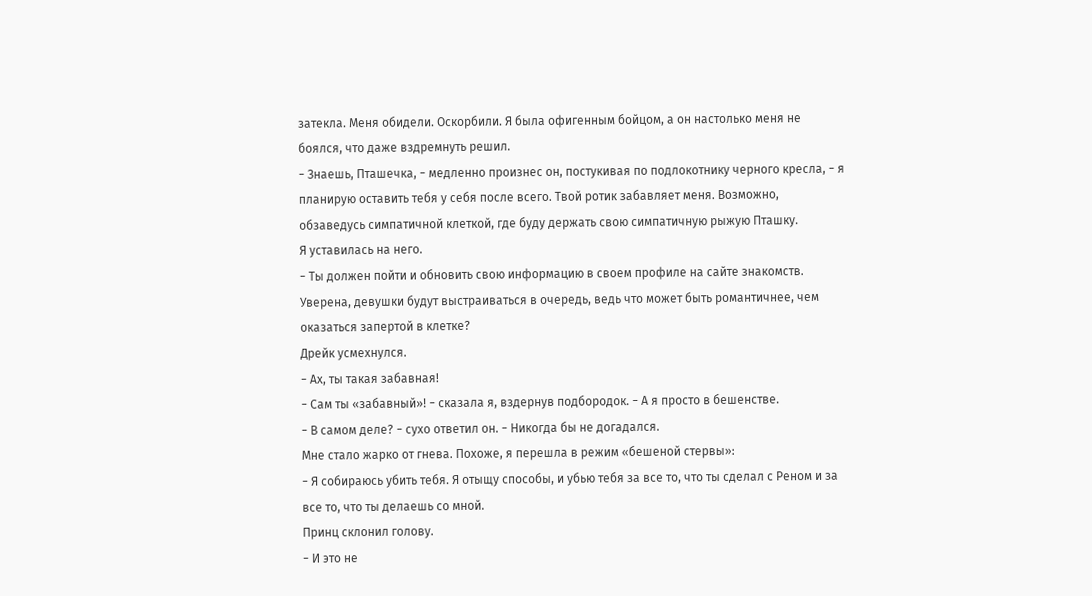затекла. Меня обидели. Оскорбили. Я была офигенным бойцом, а он настолько меня не боялся, что даже вздремнуть решил.
− Знаешь, Пташечка, − медленно произнес он, постукивая по подлокотнику черного кресла, − я планирую оставить тебя у себя после всего. Твой ротик забавляет меня. Возможно, обзаведусь симпатичной клеткой, где буду держать свою симпатичную рыжую Пташку.
Я уставилась на него.
− Ты должен пойти и обновить свою информацию в своем профиле на сайте знакомств. Уверена, девушки будут выстраиваться в очередь, ведь что может быть романтичнее, чем оказаться запертой в клетке?
Дрейк усмехнулся.
− Ах, ты такая забавная!
− Сам ты «забавный»! − сказала я, вздернув подбородок. − А я просто в бешенстве.
− В самом деле? − сухо ответил он. − Никогда бы не догадался.
Мне стало жарко от гнева. Похоже, я перешла в режим «бешеной стервы»:
− Я собираюсь убить тебя. Я отыщу способы, и убью тебя за все то, что ты сделал с Реном и за все то, что ты делаешь со мной.
Принц склонил голову.
− И это не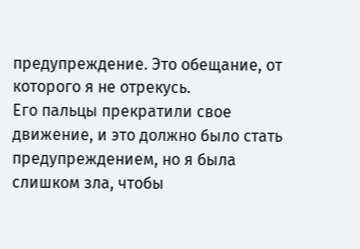предупреждение. Это обещание, от которого я не отрекусь.
Его пальцы прекратили свое движение, и это должно было стать предупреждением, но я была слишком зла, чтобы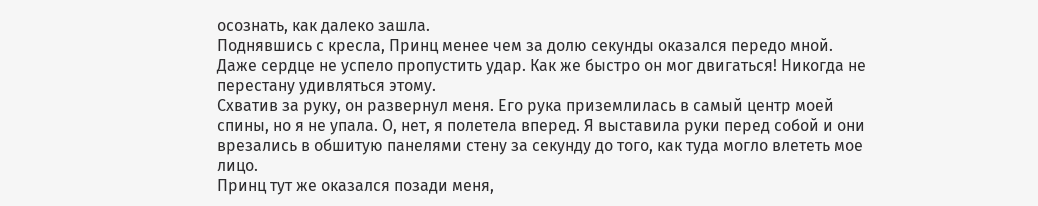осознать, как далеко зашла.
Поднявшись с кресла, Принц менее чем за долю секунды оказался передо мной. Даже сердце не успело пропустить удар. Как же быстро он мог двигаться! Никогда не перестану удивляться этому.
Схватив за руку, он развернул меня. Его рука приземлилась в самый центр моей спины, но я не упала. О, нет, я полетела вперед. Я выставила руки перед собой и они врезались в обшитую панелями стену за секунду до того, как туда могло влететь мое лицо.
Принц тут же оказался позади меня,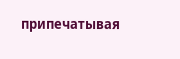припечатывая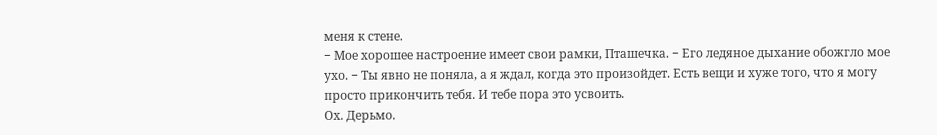меня к стене.
− Мое хорошее настроение имеет свои рамки, Пташечка. − Его ледяное дыхание обожгло мое ухо. − Ты явно не поняла, а я ждал, когда это произойдет. Есть вещи и хуже того, что я могу просто прикончить тебя. И тебе пора это усвоить.
Ох. Дерьмо.